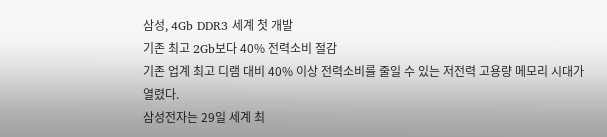삼성, 4Gb DDR3 세계 첫 개발
기존 최고 2Gb보다 40% 전력소비 절감
기존 업계 최고 디램 대비 40% 이상 전력소비를 줄일 수 있는 저전력 고용량 메모리 시대가 열렸다.
삼성전자는 29일 세계 최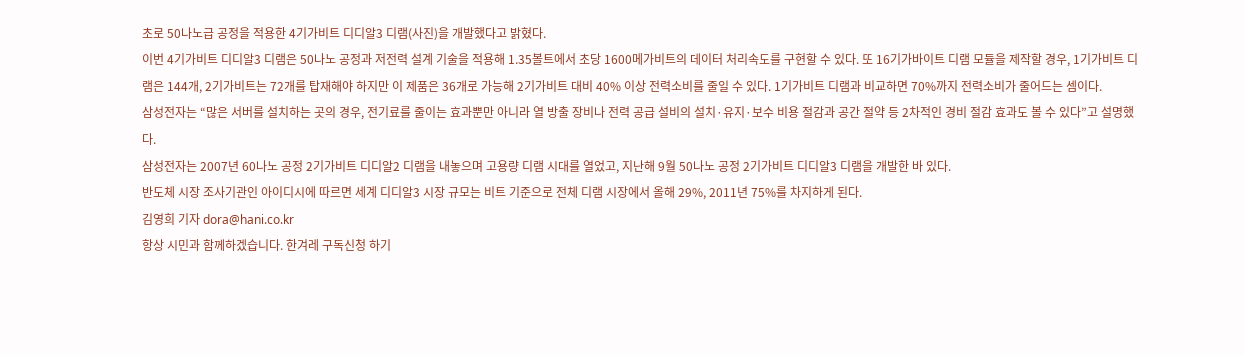초로 50나노급 공정을 적용한 4기가비트 디디알3 디램(사진)을 개발했다고 밝혔다.
이번 4기가비트 디디알3 디램은 50나노 공정과 저전력 설계 기술을 적용해 1.35볼트에서 초당 1600메가비트의 데이터 처리속도를 구현할 수 있다. 또 16기가바이트 디램 모듈을 제작할 경우, 1기가비트 디램은 144개, 2기가비트는 72개를 탑재해야 하지만 이 제품은 36개로 가능해 2기가비트 대비 40% 이상 전력소비를 줄일 수 있다. 1기가비트 디램과 비교하면 70%까지 전력소비가 줄어드는 셈이다.
삼성전자는 “많은 서버를 설치하는 곳의 경우, 전기료를 줄이는 효과뿐만 아니라 열 방출 장비나 전력 공급 설비의 설치·유지·보수 비용 절감과 공간 절약 등 2차적인 경비 절감 효과도 볼 수 있다”고 설명했다.
삼성전자는 2007년 60나노 공정 2기가비트 디디알2 디램을 내놓으며 고용량 디램 시대를 열었고, 지난해 9월 50나노 공정 2기가비트 디디알3 디램을 개발한 바 있다.
반도체 시장 조사기관인 아이디시에 따르면 세계 디디알3 시장 규모는 비트 기준으로 전체 디램 시장에서 올해 29%, 2011년 75%를 차지하게 된다.
김영희 기자 dora@hani.co.kr
항상 시민과 함께하겠습니다. 한겨레 구독신청 하기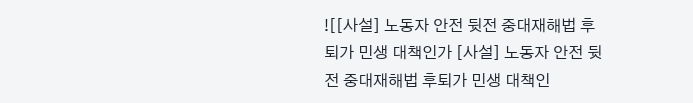![[사설] 노동자 안전 뒷전 중대재해법 후퇴가 민생 대책인가 [사설] 노동자 안전 뒷전 중대재해법 후퇴가 민생 대책인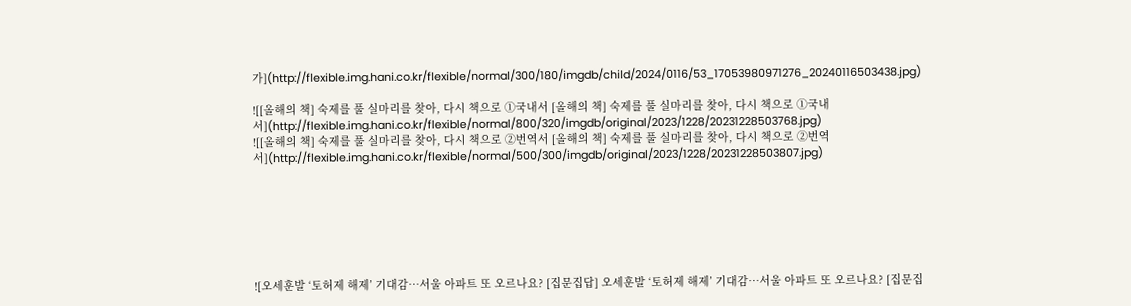가](http://flexible.img.hani.co.kr/flexible/normal/300/180/imgdb/child/2024/0116/53_17053980971276_20240116503438.jpg)

![[올해의 책] 숙제를 풀 실마리를 찾아, 다시 책으로 ①국내서 [올해의 책] 숙제를 풀 실마리를 찾아, 다시 책으로 ①국내서](http://flexible.img.hani.co.kr/flexible/normal/800/320/imgdb/original/2023/1228/20231228503768.jpg)
![[올해의 책] 숙제를 풀 실마리를 찾아, 다시 책으로 ②번역서 [올해의 책] 숙제를 풀 실마리를 찾아, 다시 책으로 ②번역서](http://flexible.img.hani.co.kr/flexible/normal/500/300/imgdb/original/2023/1228/20231228503807.jpg)







![오세훈발 ‘토허제 해제’ 기대감…서울 아파트 또 오르나요? [집문집답] 오세훈발 ‘토허제 해제’ 기대감…서울 아파트 또 오르나요? [집문집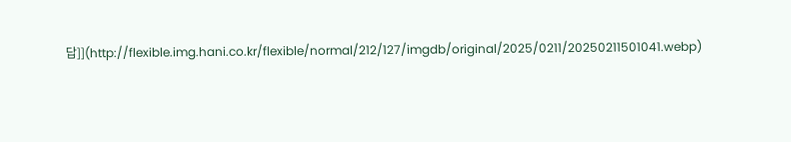답]](http://flexible.img.hani.co.kr/flexible/normal/212/127/imgdb/original/2025/0211/20250211501041.webp)